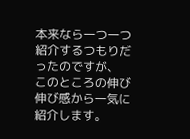本来なら一つ一つ紹介するつもりだったのですが、
このところの伸び伸び感から一気に紹介します。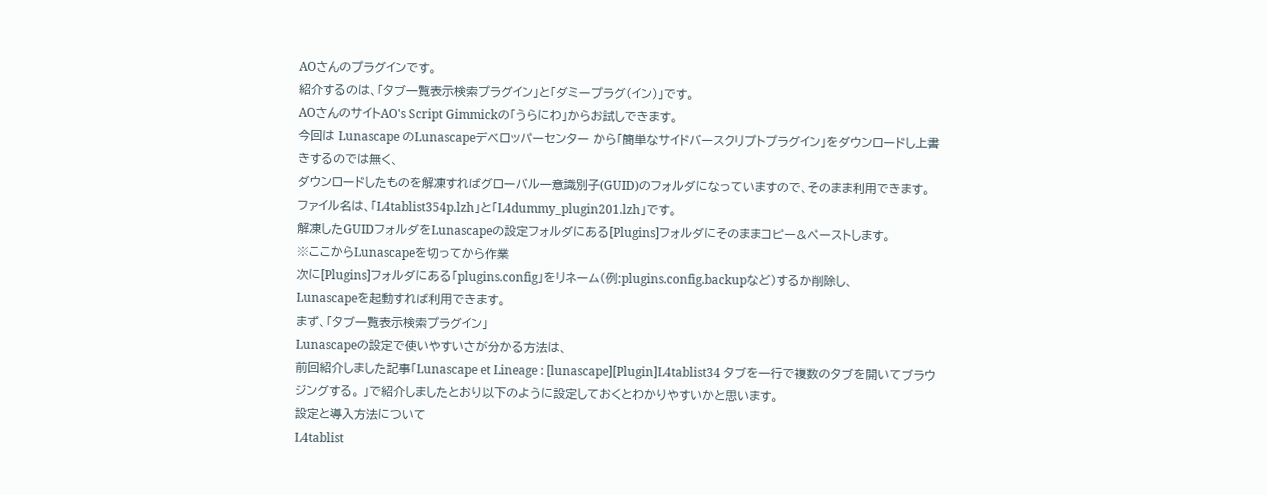AOさんのプラグインです。
紹介するのは、「タブ一覧表示検索プラグイン」と「ダミープラグ(イン)」です。
AOさんのサイトAO's Script Gimmickの「うらにわ」からお試しできます。
今回は Lunascape のLunascapeデベロッパーセンター から「簡単なサイドバースクリプトプラグイン」をダウンロードし上書きするのでは無く、
ダウンロードしたものを解凍すればグローバル一意識別子(GUID)のフォルダになっていますので、そのまま利用できます。
ファイル名は、「L4tablist354p.lzh」と「L4dummy_plugin201.lzh」です。
解凍したGUIDフォルダをLunascapeの設定フォルダにある[Plugins]フォルダにそのままコピー&ペーストします。
※ここからLunascapeを切ってから作業
次に[Plugins]フォルダにある「plugins.config」をリネーム(例:plugins.config.backupなど)するか削除し、
Lunascapeを起動すれば利用できます。
まず、「タブ一覧表示検索プラグイン」
Lunascapeの設定で使いやすいさが分かる方法は、
前回紹介しました記事「Lunascape et Lineage : [lunascape][Plugin]L4tablist34 タブを一行で複数のタブを開いてブラウジングする。 」で紹介しましたとおり以下のように設定しておくとわかりやすいかと思います。
設定と導入方法について
L4tablist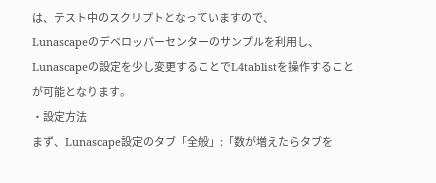は、テスト中のスクリプトとなっていますので、
Lunascapeのデベロッパーセンターのサンプルを利用し、Lunascapeの設定を少し変更することでL4tablistを操作することが可能となります。
・設定方法
まず、Lunascape設定のタブ「全般」:「数が増えたらタブを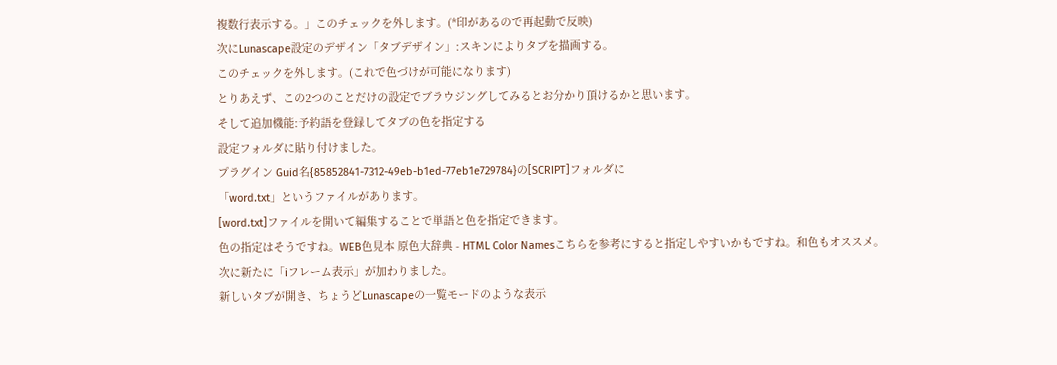複数行表示する。」このチェックを外します。(*印があるので再起動で反映)
次にLunascape設定のデザイン「タブデザイン」:スキンによりタブを描画する。
このチェックを外します。(これで色づけが可能になります)
とりあえず、この2つのことだけの設定でブラウジングしてみるとお分かり頂けるかと思います。
そして追加機能:予約語を登録してタブの色を指定する
設定フォルダに貼り付けました。
プラグイン Guid名{85852841-7312-49eb-b1ed-77eb1e729784}の[SCRIPT]フォルダに
「word.txt」というファイルがあります。
[word.txt]ファイルを開いて編集することで単語と色を指定できます。
色の指定はそうですね。WEB色見本 原色大辞典 - HTML Color Namesこちらを参考にすると指定しやすいかもですね。和色もオススメ。
次に新たに「iフレーム表示」が加わりました。
新しいタブが開き、ちょうどLunascapeの一覧モードのような表示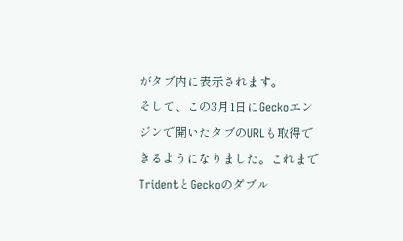がタブ内に表示されます。
そして、この3月1日にGeckoエンジンで開いたタブのURLも取得できるようになりました。これまでTridentとGeckoのダブル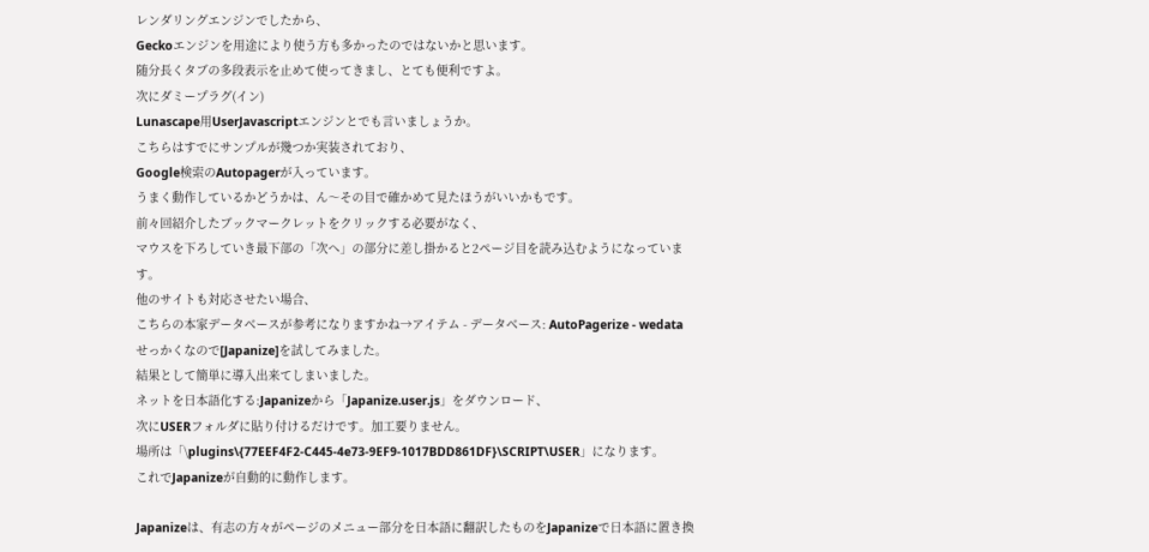レンダリングエンジンでしたから、
Geckoエンジンを用途により使う方も多かったのではないかと思います。
随分長くタブの多段表示を止めて使ってきまし、とても便利ですよ。
次にダミープラグ(イン)
Lunascape用UserJavascriptエンジンとでも言いましょうか。
こちらはすでにサンプルが幾つか実装されており、
Google検索のAutopagerが入っています。
うまく動作しているかどうかは、ん〜その目で確かめて見たほうがいいかもです。
前々回紹介したブックマークレットをクリックする必要がなく、
マウスを下ろしていき最下部の「次へ」の部分に差し掛かると2ページ目を読み込むようになっています。
他のサイトも対応させたい場合、
こちらの本家データベースが参考になりますかね→アイテム - データベース: AutoPagerize - wedata
せっかくなので[Japanize]を試してみました。
結果として簡単に導入出来てしまいました。
ネットを日本語化する:Japanizeから「Japanize.user.js」をダウンロード、
次にUSERフォルダに貼り付けるだけです。加工要りません。
場所は「\plugins\{77EEF4F2-C445-4e73-9EF9-1017BDD861DF}\SCRIPT\USER」になります。
これでJapanizeが自動的に動作します。

Japanizeは、有志の方々がページのメニュー部分を日本語に翻訳したものをJapanizeで日本語に置き換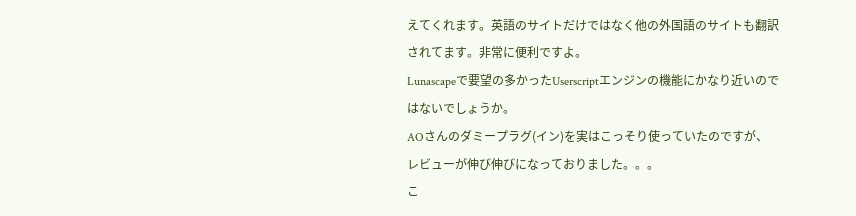えてくれます。英語のサイトだけではなく他の外国語のサイトも翻訳されてます。非常に便利ですよ。
Lunascapeで要望の多かったUserscriptエンジンの機能にかなり近いのではないでしょうか。
AOさんのダミープラグ(イン)を実はこっそり使っていたのですが、
レビューが伸び伸びになっておりました。。。
こ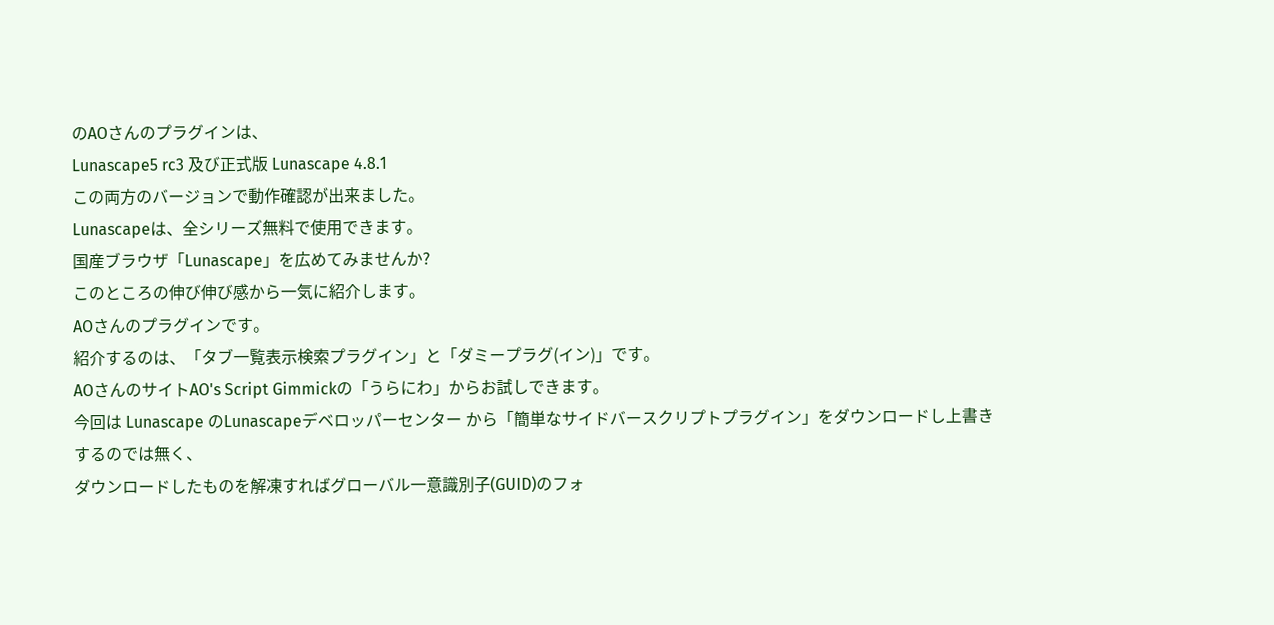のAOさんのプラグインは、
Lunascape5 rc3 及び正式版 Lunascape 4.8.1
この両方のバージョンで動作確認が出来ました。
Lunascapeは、全シリーズ無料で使用できます。
国産ブラウザ「Lunascape」を広めてみませんか?
このところの伸び伸び感から一気に紹介します。
AOさんのプラグインです。
紹介するのは、「タブ一覧表示検索プラグイン」と「ダミープラグ(イン)」です。
AOさんのサイトAO's Script Gimmickの「うらにわ」からお試しできます。
今回は Lunascape のLunascapeデベロッパーセンター から「簡単なサイドバースクリプトプラグイン」をダウンロードし上書きするのでは無く、
ダウンロードしたものを解凍すればグローバル一意識別子(GUID)のフォ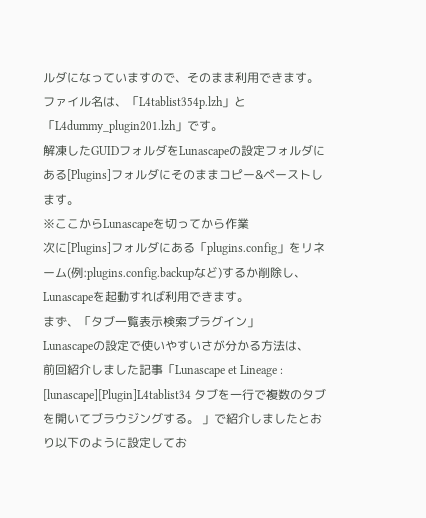ルダになっていますので、そのまま利用できます。
ファイル名は、「L4tablist354p.lzh」と「L4dummy_plugin201.lzh」です。
解凍したGUIDフォルダをLunascapeの設定フォルダにある[Plugins]フォルダにそのままコピー&ペーストします。
※ここからLunascapeを切ってから作業
次に[Plugins]フォルダにある「plugins.config」をリネーム(例:plugins.config.backupなど)するか削除し、
Lunascapeを起動すれば利用できます。
まず、「タブ一覧表示検索プラグイン」
Lunascapeの設定で使いやすいさが分かる方法は、
前回紹介しました記事「Lunascape et Lineage : [lunascape][Plugin]L4tablist34 タブを一行で複数のタブを開いてブラウジングする。 」で紹介しましたとおり以下のように設定してお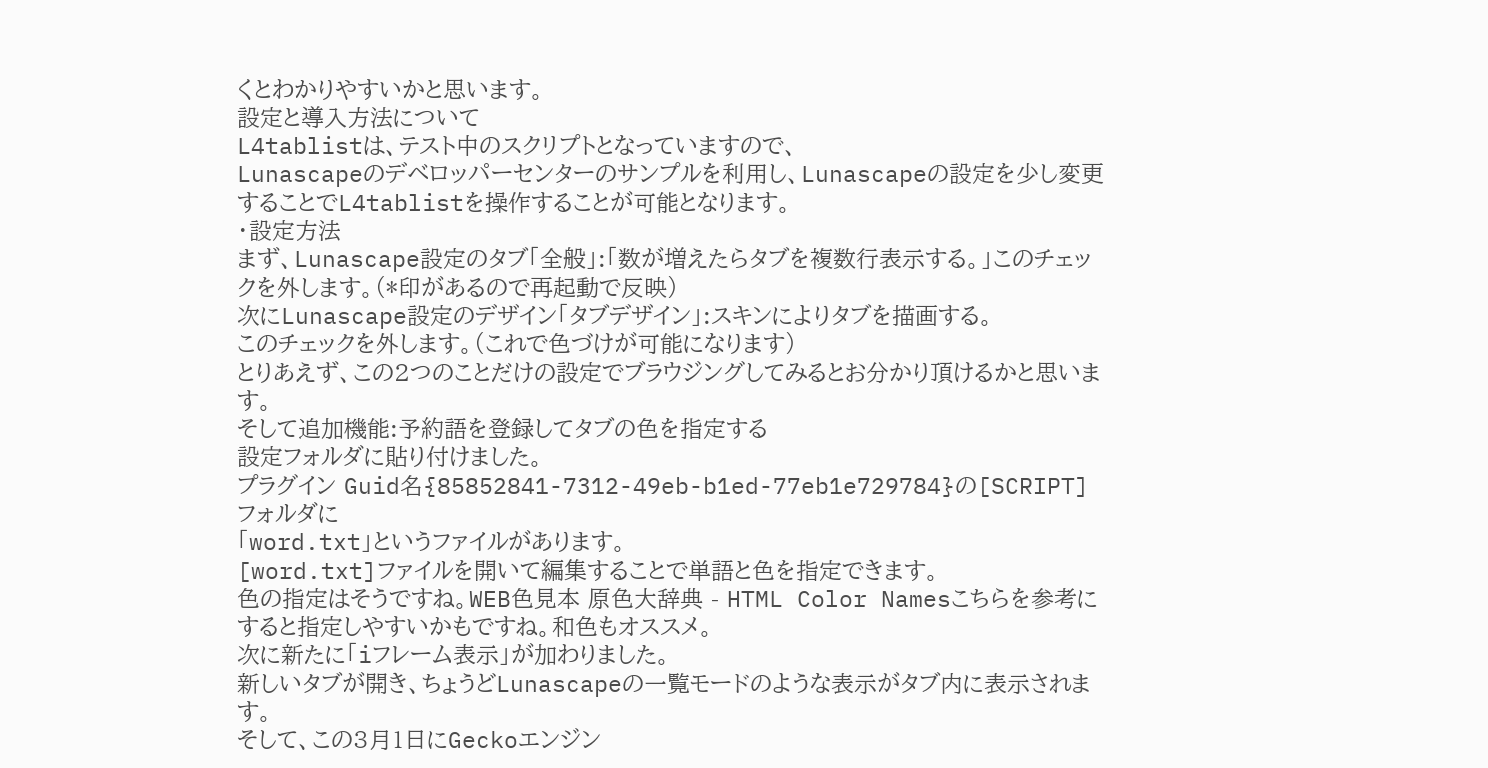くとわかりやすいかと思います。
設定と導入方法について
L4tablistは、テスト中のスクリプトとなっていますので、
Lunascapeのデベロッパーセンターのサンプルを利用し、Lunascapeの設定を少し変更することでL4tablistを操作することが可能となります。
・設定方法
まず、Lunascape設定のタブ「全般」:「数が増えたらタブを複数行表示する。」このチェックを外します。(*印があるので再起動で反映)
次にLunascape設定のデザイン「タブデザイン」:スキンによりタブを描画する。
このチェックを外します。(これで色づけが可能になります)
とりあえず、この2つのことだけの設定でブラウジングしてみるとお分かり頂けるかと思います。
そして追加機能:予約語を登録してタブの色を指定する
設定フォルダに貼り付けました。
プラグイン Guid名{85852841-7312-49eb-b1ed-77eb1e729784}の[SCRIPT]フォルダに
「word.txt」というファイルがあります。
[word.txt]ファイルを開いて編集することで単語と色を指定できます。
色の指定はそうですね。WEB色見本 原色大辞典 - HTML Color Namesこちらを参考にすると指定しやすいかもですね。和色もオススメ。
次に新たに「iフレーム表示」が加わりました。
新しいタブが開き、ちょうどLunascapeの一覧モードのような表示がタブ内に表示されます。
そして、この3月1日にGeckoエンジン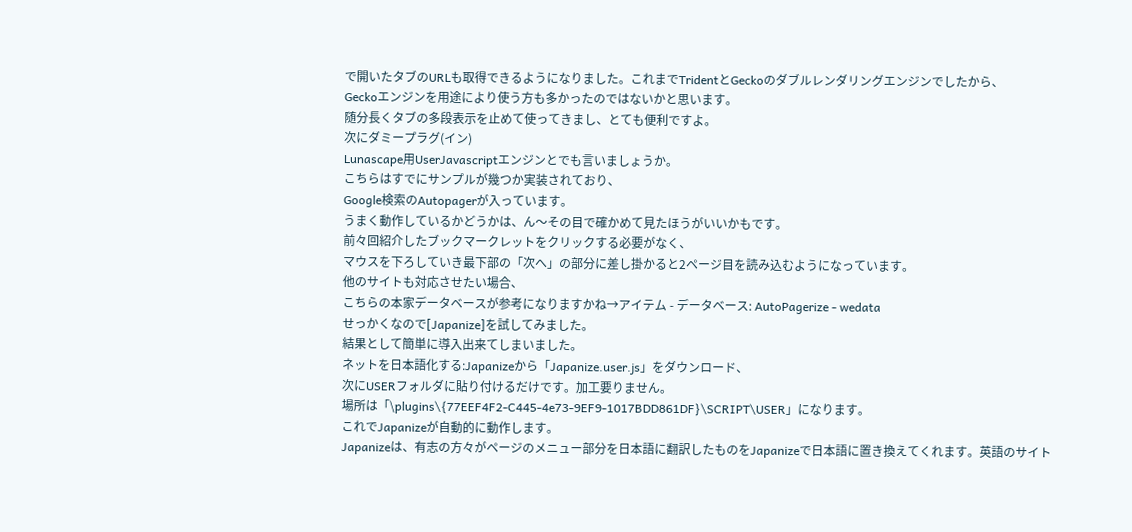で開いたタブのURLも取得できるようになりました。これまでTridentとGeckoのダブルレンダリングエンジンでしたから、
Geckoエンジンを用途により使う方も多かったのではないかと思います。
随分長くタブの多段表示を止めて使ってきまし、とても便利ですよ。
次にダミープラグ(イン)
Lunascape用UserJavascriptエンジンとでも言いましょうか。
こちらはすでにサンプルが幾つか実装されており、
Google検索のAutopagerが入っています。
うまく動作しているかどうかは、ん〜その目で確かめて見たほうがいいかもです。
前々回紹介したブックマークレットをクリックする必要がなく、
マウスを下ろしていき最下部の「次へ」の部分に差し掛かると2ページ目を読み込むようになっています。
他のサイトも対応させたい場合、
こちらの本家データベースが参考になりますかね→アイテム - データベース: AutoPagerize - wedata
せっかくなので[Japanize]を試してみました。
結果として簡単に導入出来てしまいました。
ネットを日本語化する:Japanizeから「Japanize.user.js」をダウンロード、
次にUSERフォルダに貼り付けるだけです。加工要りません。
場所は「\plugins\{77EEF4F2-C445-4e73-9EF9-1017BDD861DF}\SCRIPT\USER」になります。
これでJapanizeが自動的に動作します。
Japanizeは、有志の方々がページのメニュー部分を日本語に翻訳したものをJapanizeで日本語に置き換えてくれます。英語のサイト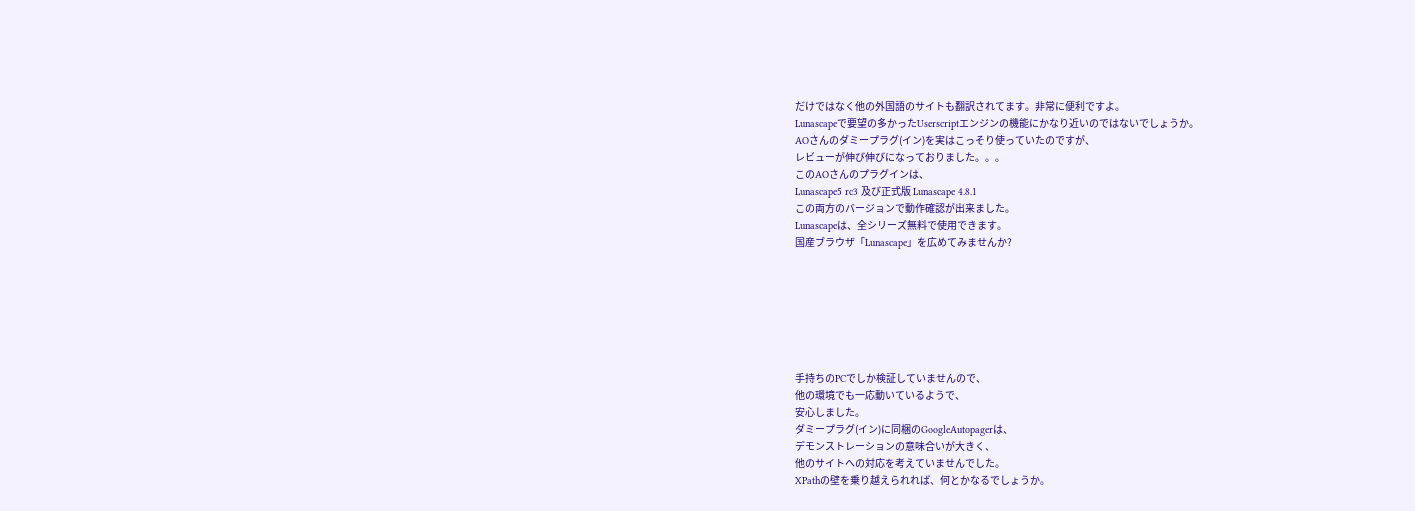だけではなく他の外国語のサイトも翻訳されてます。非常に便利ですよ。
Lunascapeで要望の多かったUserscriptエンジンの機能にかなり近いのではないでしょうか。
AOさんのダミープラグ(イン)を実はこっそり使っていたのですが、
レビューが伸び伸びになっておりました。。。
このAOさんのプラグインは、
Lunascape5 rc3 及び正式版 Lunascape 4.8.1
この両方のバージョンで動作確認が出来ました。
Lunascapeは、全シリーズ無料で使用できます。
国産ブラウザ「Lunascape」を広めてみませんか?







手持ちのPCでしか検証していませんので、
他の環境でも一応動いているようで、
安心しました。
ダミープラグ(イン)に同梱のGoogleAutopagerは、
デモンストレーションの意味合いが大きく、
他のサイトへの対応を考えていませんでした。
XPathの壁を乗り越えられれば、何とかなるでしょうか。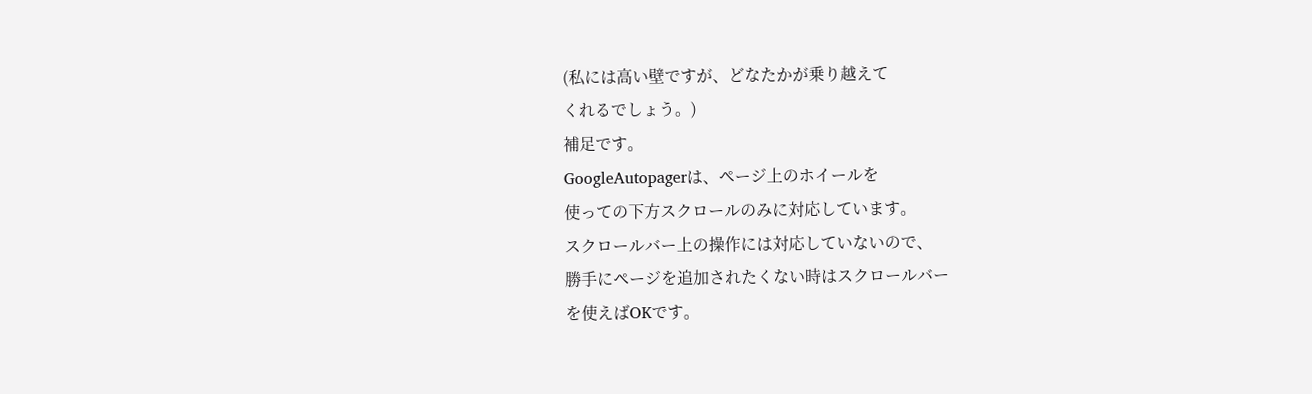(私には高い壁ですが、どなたかが乗り越えて
くれるでしょう。)
補足です。
GoogleAutopagerは、ページ上のホイールを
使っての下方スクロールのみに対応しています。
スクロールバー上の操作には対応していないので、
勝手にページを追加されたくない時はスクロールバー
を使えばOKです。